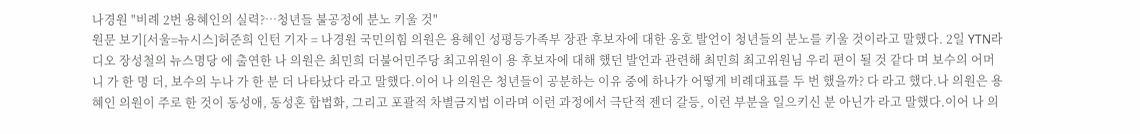나경원 "비례 2번 용혜인의 실력?…청년들 불공정에 분노 키울 것"
원문 보기[서울=뉴시스]허준희 인턴 기자 = 나경원 국민의힘 의원은 용혜인 성평등가족부 장관 후보자에 대한 옹호 발언이 청년들의 분노를 키울 것이라고 말했다. 2일 YTN라디오 장성철의 뉴스명당 에 출연한 나 의원은 최민희 더불어민주당 최고위원이 용 후보자에 대해 했던 발언과 관련해 최민희 최고위원님 우리 편이 될 것 같다 며 보수의 어머니 가 한 명 더, 보수의 누나 가 한 분 더 나타났다 라고 말했다.이어 나 의원은 청년들이 공분하는 이유 중에 하나가 어떻게 비례대표를 두 번 했을까? 다 라고 했다.나 의원은 용혜인 의원이 주로 한 것이 동성애, 동성혼 합법화, 그리고 포괄적 차별금지법 이라며 이런 과정에서 극단적 젠더 갈등, 이런 부분을 일으키신 분 아닌가 라고 말했다.이어 나 의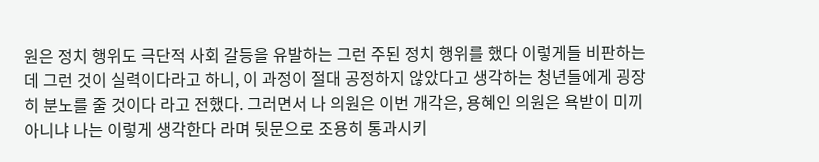원은 정치 행위도 극단적 사회 갈등을 유발하는 그런 주된 정치 행위를 했다 이렇게들 비판하는데 그런 것이 실력이다라고 하니, 이 과정이 절대 공정하지 않았다고 생각하는 청년들에게 굉장히 분노를 줄 것이다 라고 전했다. 그러면서 나 의원은 이번 개각은, 용혜인 의원은 욕받이 미끼 아니냐 나는 이렇게 생각한다 라며 뒷문으로 조용히 통과시키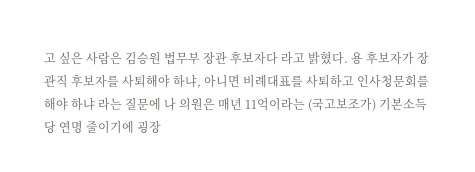고 싶은 사람은 김승원 법무부 장관 후보자다 라고 밝혔다. 용 후보자가 장관직 후보자를 사퇴해야 하냐, 아니면 비례대표를 사퇴하고 인사청문회를 해야 하냐 라는 질문에 나 의원은 매년 11억이라는 (국고보조가) 기본소득당 연명 줄이기에 굉장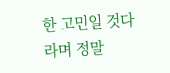한 고민일 것다 라며 정말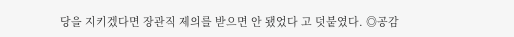당을 지키겠다면 장관직 제의를 받으면 안 됐었다 고 덧붙였다. ◎공감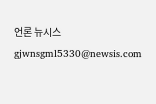언론 뉴시스 gjwnsgml5330@newsis.com